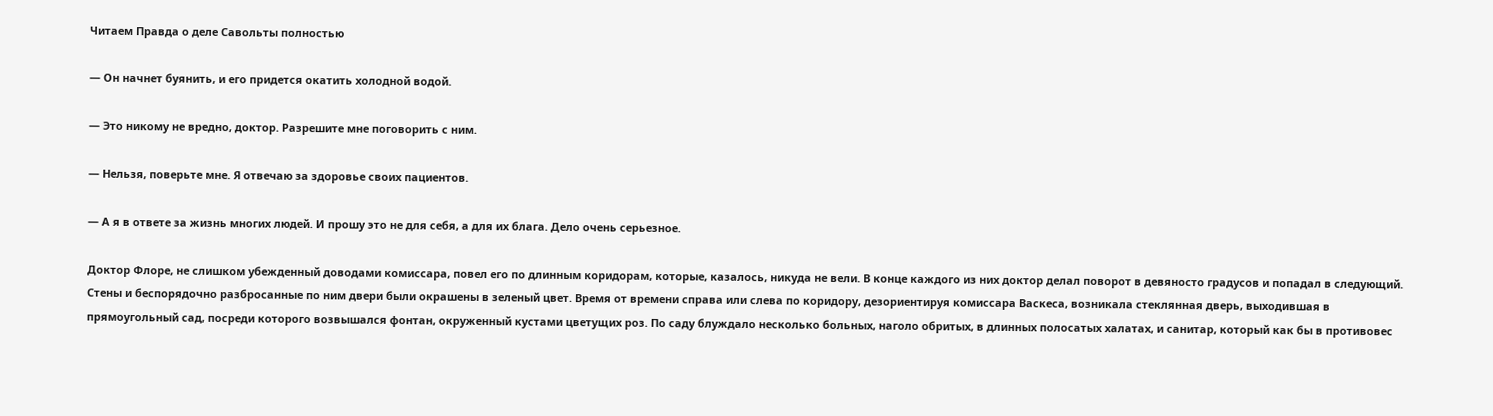Читаем Правда о деле Савольты полностью

— Он начнет буянить, и его придется окатить холодной водой.

— Это никому не вредно, доктор. Разрешите мне поговорить с ним.

— Нельзя, поверьте мне. Я отвечаю за здоровье своих пациентов.

— А я в ответе за жизнь многих людей. И прошу это не для себя, а для их блага. Дело очень серьезное.

Доктор Флоре, не слишком убежденный доводами комиссара, повел его по длинным коридорам, которые, казалось, никуда не вели. В конце каждого из них доктор делал поворот в девяносто градусов и попадал в следующий. Стены и беспорядочно разбросанные по ним двери были окрашены в зеленый цвет. Время от времени справа или слева по коридору, дезориентируя комиссара Васкеса, возникала стеклянная дверь, выходившая в прямоугольный сад, посреди которого возвышался фонтан, окруженный кустами цветущих роз. По саду блуждало несколько больных, наголо обритых, в длинных полосатых халатах, и санитар, который как бы в противовес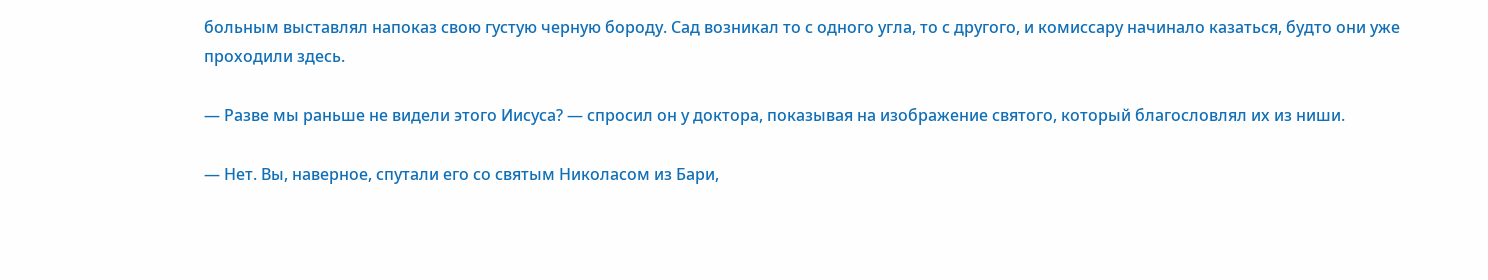больным выставлял напоказ свою густую черную бороду. Сад возникал то с одного угла, то с другого, и комиссару начинало казаться, будто они уже проходили здесь.

— Разве мы раньше не видели этого Иисуса? — спросил он у доктора, показывая на изображение святого, который благословлял их из ниши.

— Нет. Вы, наверное, спутали его со святым Николасом из Бари,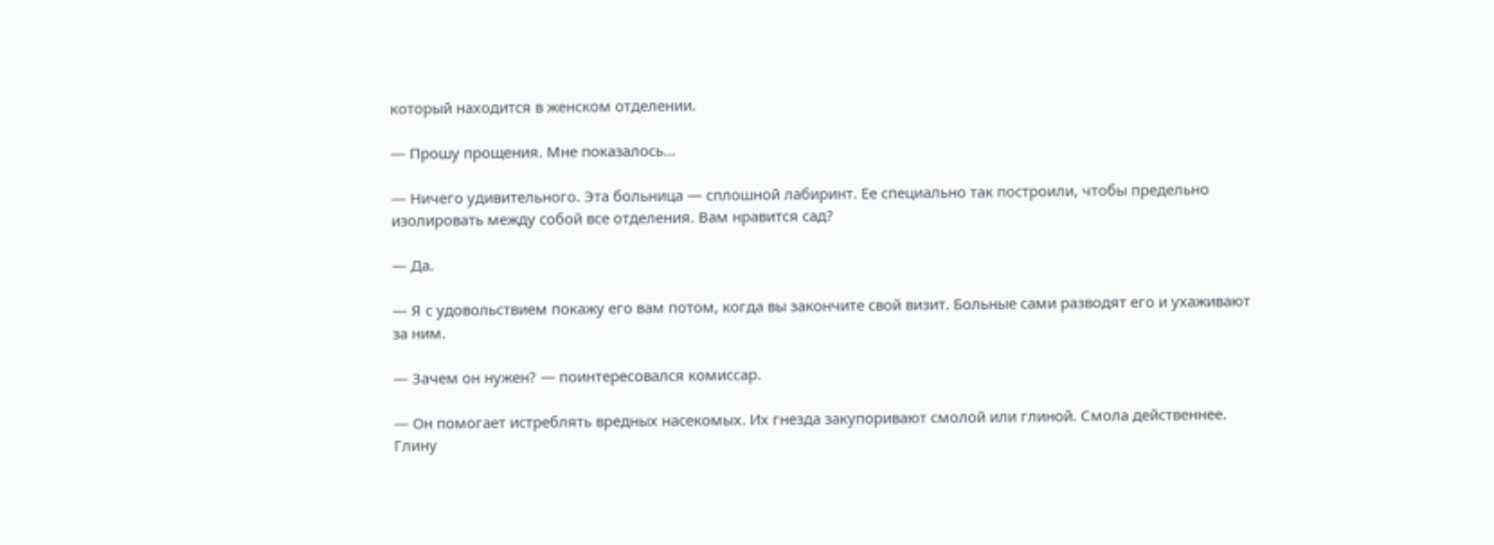который находится в женском отделении.

— Прошу прощения. Мне показалось…

— Ничего удивительного. Эта больница — сплошной лабиринт. Ее специально так построили, чтобы предельно изолировать между собой все отделения. Вам нравится сад?

— Да.

— Я с удовольствием покажу его вам потом, когда вы закончите свой визит. Больные сами разводят его и ухаживают за ним.

— Зачем он нужен? — поинтересовался комиссар.

— Он помогает истреблять вредных насекомых. Их гнезда закупоривают смолой или глиной. Смола действеннее. Глину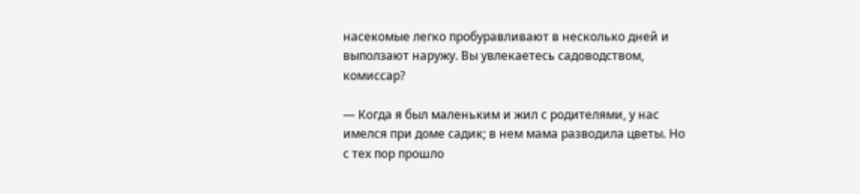насекомые легко пробуравливают в несколько дней и выползают наружу. Вы увлекаетесь садоводством, комиссар?

— Когда я был маленьким и жил с родителями, у нас имелся при доме садик; в нем мама разводила цветы. Но с тех пор прошло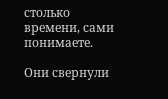столько времени, сами понимаете.

Они свернули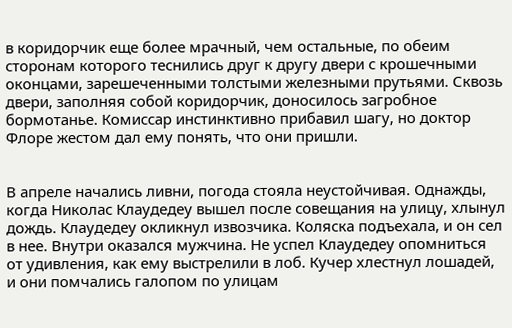в коридорчик еще более мрачный, чем остальные, по обеим сторонам которого теснились друг к другу двери с крошечными оконцами, зарешеченными толстыми железными прутьями. Сквозь двери, заполняя собой коридорчик, доносилось загробное бормотанье. Комиссар инстинктивно прибавил шагу, но доктор Флоре жестом дал ему понять, что они пришли.


В апреле начались ливни, погода стояла неустойчивая. Однажды, когда Николас Клаудедеу вышел после совещания на улицу, хлынул дождь. Клаудедеу окликнул извозчика. Коляска подъехала, и он сел в нее. Внутри оказался мужчина. Не успел Клаудедеу опомниться от удивления, как ему выстрелили в лоб. Кучер хлестнул лошадей, и они помчались галопом по улицам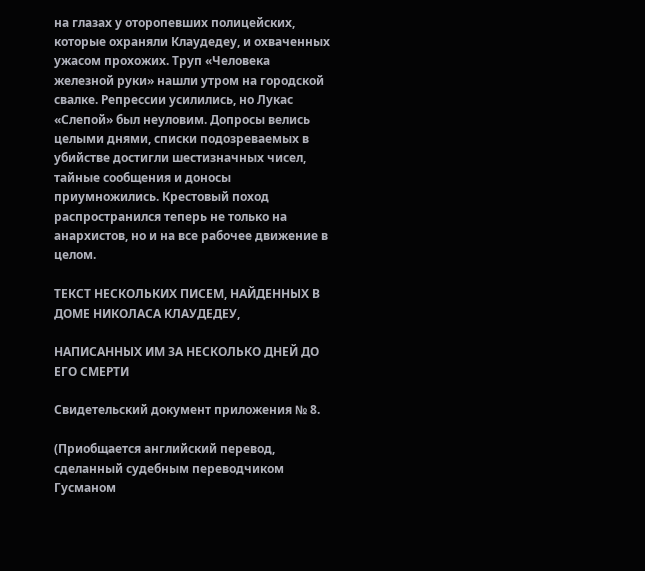на глазах у оторопевших полицейских, которые охраняли Клаудедеу, и охваченных ужасом прохожих. Труп «Человека железной руки» нашли утром на городской свалке. Репрессии усилились, но Лукас «Слепой» был неуловим. Допросы велись целыми днями, списки подозреваемых в убийстве достигли шестизначных чисел, тайные сообщения и доносы приумножились. Крестовый поход распространился теперь не только на анархистов, но и на все рабочее движение в целом.

ТЕКСТ НЕСКОЛЬКИХ ПИСЕМ, НАЙДЕННЫХ В ДОМЕ НИКОЛАСА КЛАУДЕДЕУ,

НАПИСАННЫХ ИМ ЗА НЕСКОЛЬКО ДНЕЙ ДО ЕГО СМЕРТИ

Свидетельский документ приложения № 8.

(Приобщается английский перевод, сделанный судебным переводчиком Гусманом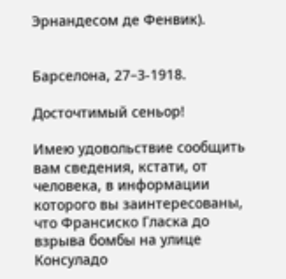Эрнандесом де Фенвик).


Барселона, 27–3-1918.

Досточтимый сеньор!

Имею удовольствие сообщить вам сведения, кстати, от человека, в информации которого вы заинтересованы, что Франсиско Гласка до взрыва бомбы на улице Консуладо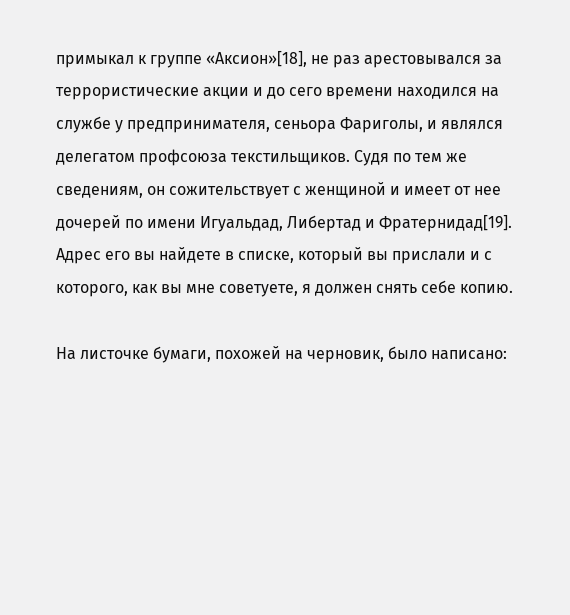примыкал к группе «Аксион»[18], не раз арестовывался за террористические акции и до сего времени находился на службе у предпринимателя, сеньора Фариголы, и являлся делегатом профсоюза текстильщиков. Судя по тем же сведениям, он сожительствует с женщиной и имеет от нее дочерей по имени Игуальдад, Либертад и Фратернидад[19]. Адрес его вы найдете в списке, который вы прислали и с которого, как вы мне советуете, я должен снять себе копию.

На листочке бумаги, похожей на черновик, было написано: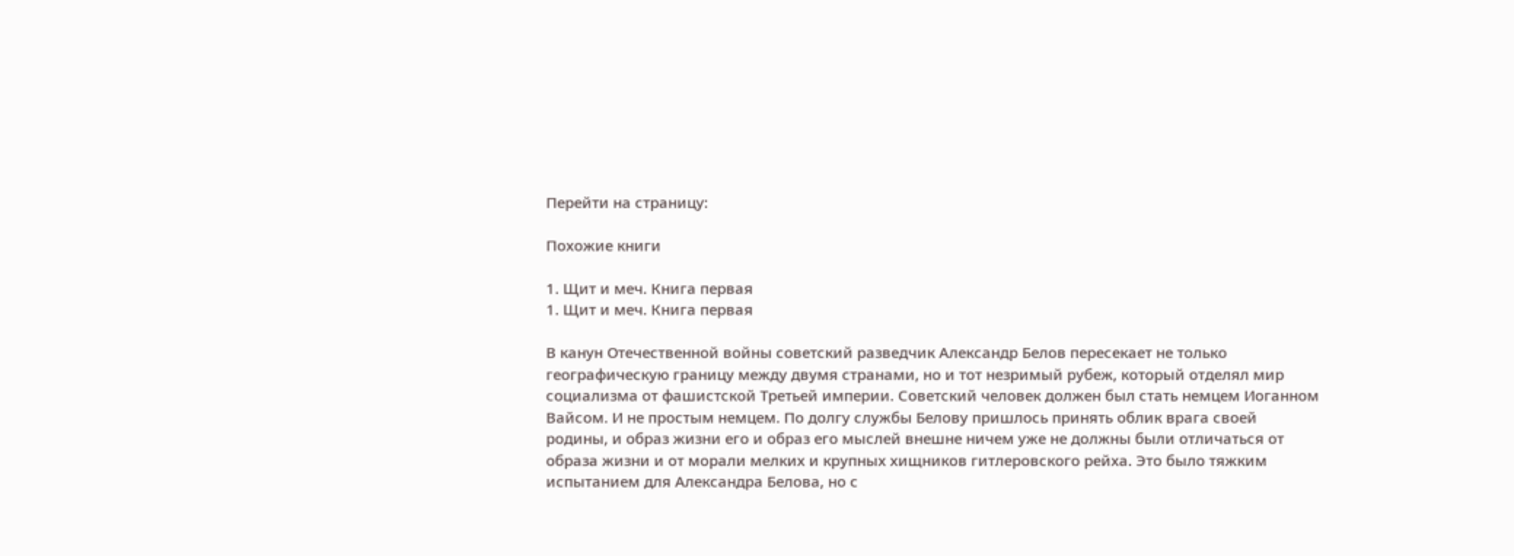Перейти на страницу:

Похожие книги

1. Щит и меч. Книга первая
1. Щит и меч. Книга первая

В канун Отечественной войны советский разведчик Александр Белов пересекает не только географическую границу между двумя странами, но и тот незримый рубеж, который отделял мир социализма от фашистской Третьей империи. Советский человек должен был стать немцем Иоганном Вайсом. И не простым немцем. По долгу службы Белову пришлось принять облик врага своей родины, и образ жизни его и образ его мыслей внешне ничем уже не должны были отличаться от образа жизни и от морали мелких и крупных хищников гитлеровского рейха. Это было тяжким испытанием для Александра Белова, но с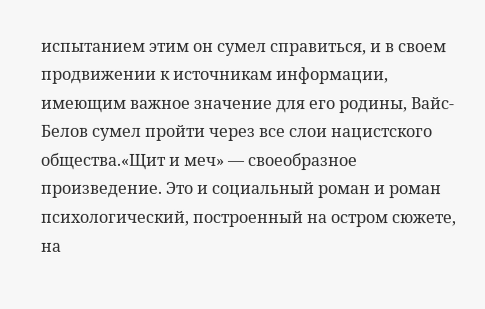испытанием этим он сумел справиться, и в своем продвижении к источникам информации, имеющим важное значение для его родины, Вайс-Белов сумел пройти через все слои нацистского общества.«Щит и меч» — своеобразное произведение. Это и социальный роман и роман психологический, построенный на остром сюжете, на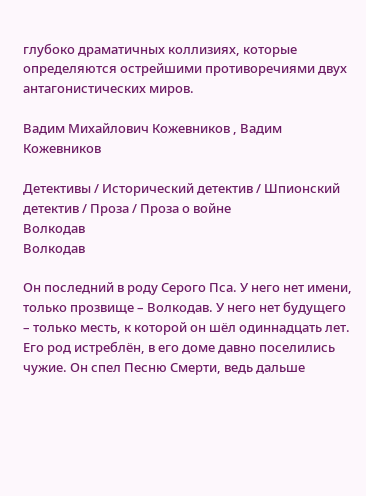глубоко драматичных коллизиях, которые определяются острейшими противоречиями двух антагонистических миров.

Вадим Михайлович Кожевников , Вадим Кожевников

Детективы / Исторический детектив / Шпионский детектив / Проза / Проза о войне
Волкодав
Волкодав

Он последний в роду Серого Пса. У него нет имени, только прозвище – Волкодав. У него нет будущего – только месть, к которой он шёл одиннадцать лет. Его род истреблён, в его доме давно поселились чужие. Он спел Песню Смерти, ведь дальше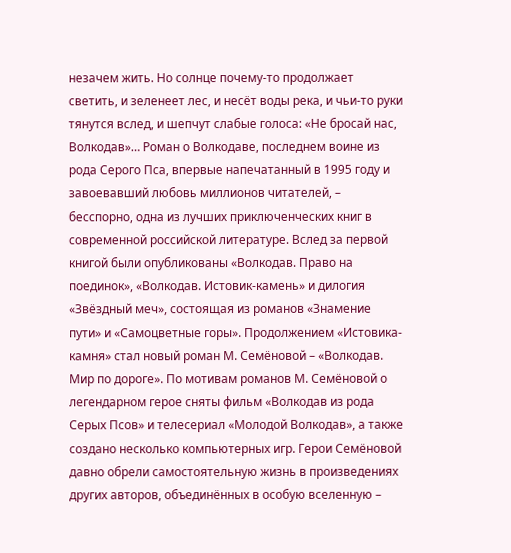незачем жить. Но солнце почему-то продолжает светить, и зеленеет лес, и несёт воды река, и чьи-то руки тянутся вслед, и шепчут слабые голоса: «Не бросай нас, Волкодав»… Роман о Волкодаве, последнем воине из рода Серого Пса, впервые напечатанный в 1995 году и завоевавший любовь миллионов читателей, – бесспорно, одна из лучших приключенческих книг в современной российской литературе. Вслед за первой книгой были опубликованы «Волкодав. Право на поединок», «Волкодав. Истовик-камень» и дилогия «Звёздный меч», состоящая из романов «Знамение пути» и «Самоцветные горы». Продолжением «Истовика-камня» стал новый роман М. Семёновой – «Волкодав. Мир по дороге». По мотивам романов М. Семёновой о легендарном герое сняты фильм «Волкодав из рода Серых Псов» и телесериал «Молодой Волкодав», а также создано несколько компьютерных игр. Герои Семёновой давно обрели самостоятельную жизнь в произведениях других авторов, объединённых в особую вселенную –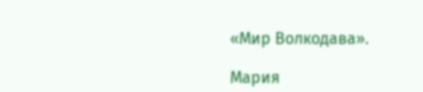«Мир Волкодава».

Мария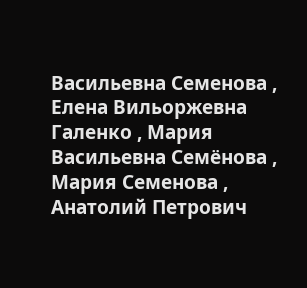Васильевна Семенова , Елена Вильоржевна Галенко , Мария Васильевна Семёнова , Мария Семенова , Анатолий Петрович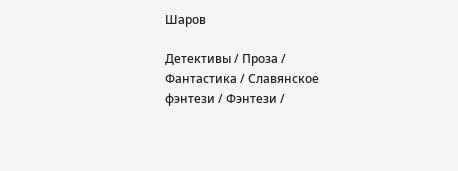Шаров

Детективы / Проза / Фантастика / Славянское фэнтези / Фэнтези /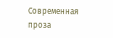Современная проза